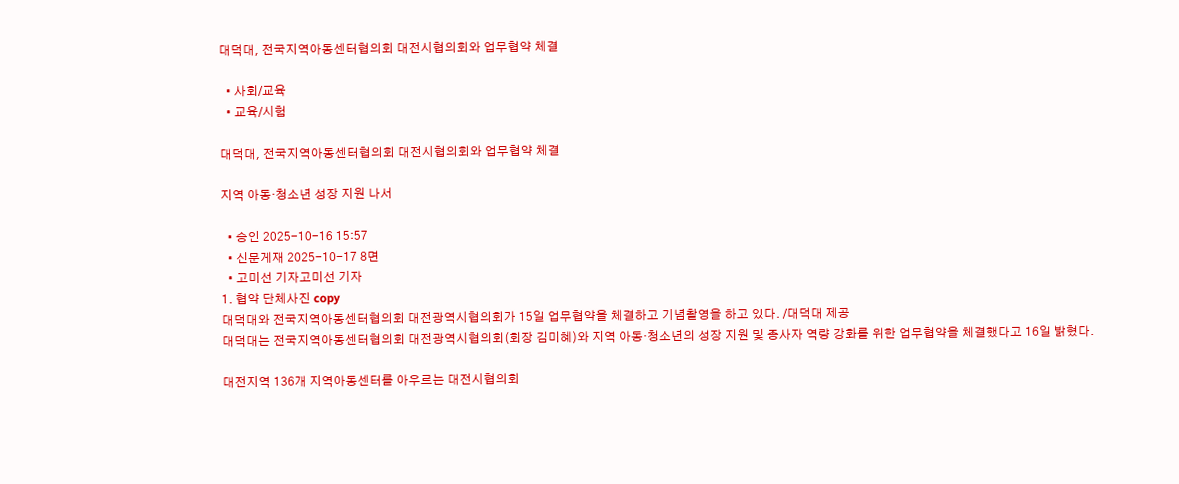대덕대, 전국지역아동센터협의회 대전시협의회와 업무협약 체결

  • 사회/교육
  • 교육/시험

대덕대, 전국지역아동센터협의회 대전시협의회와 업무협약 체결

지역 아동·청소년 성장 지원 나서

  • 승인 2025-10-16 15:57
  • 신문게재 2025-10-17 8면
  • 고미선 기자고미선 기자
1. 협약 단체사진 copy
대덕대와 전국지역아동센터협의회 대전광역시협의회가 15일 업무협약을 체결하고 기념촬영을 하고 있다. /대덕대 제공
대덕대는 전국지역아동센터협의회 대전광역시협의회(회장 김미혜)와 지역 아동·청소년의 성장 지원 및 종사자 역량 강화를 위한 업무협약을 체결했다고 16일 밝혔다.

대전지역 136개 지역아동센터를 아우르는 대전시협의회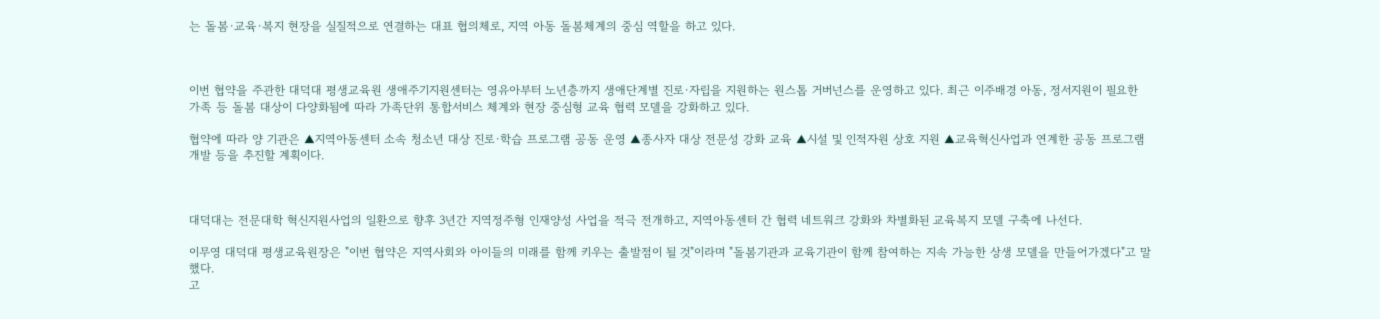는 돌봄·교육·복지 현장을 실질적으로 연결하는 대표 협의체로, 지역 아동 돌봄체계의 중심 역할을 하고 있다.



이번 협약을 주관한 대덕대 평생교육원 생애주기지원센터는 영유아부터 노년층까지 생애단계별 진로·자립을 지원하는 원스톱 거버넌스를 운영하고 있다. 최근 이주배경 아동, 정서지원이 필요한 가족 등 돌봄 대상이 다양화됨에 따라 가족단위 통합서비스 체계와 현장 중심형 교육 협력 모델을 강화하고 있다.

협약에 따라 양 기관은 ▲지역아동센터 소속 청소년 대상 진로·학습 프로그램 공동 운영 ▲종사자 대상 전문성 강화 교육 ▲시설 및 인적자원 상호 지원 ▲교육혁신사업과 연계한 공동 프로그램 개발 등을 추진할 계획이다.



대덕대는 전문대학 혁신지원사업의 일환으로 향후 3년간 지역정주형 인재양성 사업을 적극 전개하고, 지역아동센터 간 협력 네트워크 강화와 차별화된 교육복지 모델 구축에 나선다.

이무영 대덕대 평생교육원장은 "이번 협약은 지역사회와 아이들의 미래를 함께 키우는 출발점이 될 것"이라며 "돌봄기관과 교육기관이 함께 참여하는 지속 가능한 상생 모델을 만들어가겠다"고 말했다.
고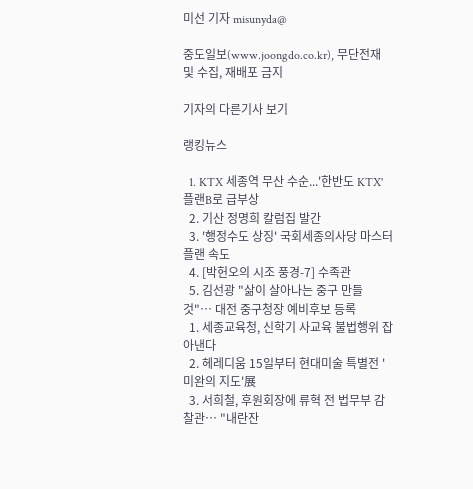미선 기자 misunyda@

중도일보(www.joongdo.co.kr), 무단전재 및 수집, 재배포 금지

기자의 다른기사 보기

랭킹뉴스

  1. KTX 세종역 무산 수순...'한반도 KTX' 플랜B로 급부상
  2. 기산 정명희 칼럼집 발간
  3. '행정수도 상징' 국회세종의사당 마스터플랜 속도
  4. [박헌오의 시조 풍경-7] 수족관
  5. 김선광 "삶이 살아나는 중구 만들 것"… 대전 중구청장 예비후보 등록
  1. 세종교육청, 신학기 사교육 불법행위 잡아낸다
  2. 헤레디움 15일부터 현대미술 특별전 '미완의 지도'展
  3. 서희철, 후원회장에 류혁 전 법무부 감찰관… "내란잔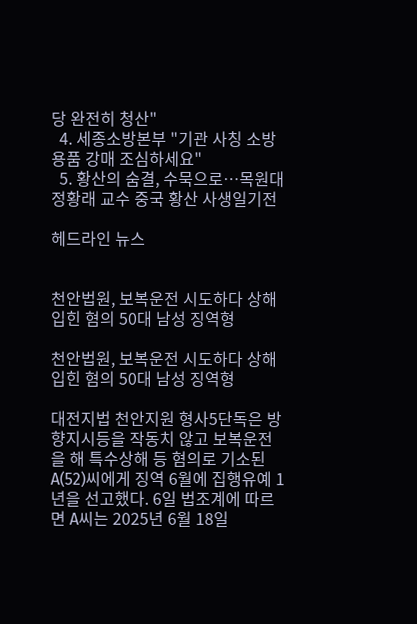당 완전히 청산"
  4. 세종소방본부 "기관 사칭 소방용품 강매 조심하세요"
  5. 황산의 숨결, 수묵으로…목원대 정황래 교수 중국 황산 사생일기전

헤드라인 뉴스


천안법원, 보복운전 시도하다 상해입힌 혐의 50대 남성 징역형

천안법원, 보복운전 시도하다 상해입힌 혐의 50대 남성 징역형

대전지법 천안지원 형사5단독은 방향지시등을 작동치 않고 보복운전을 해 특수상해 등 혐의로 기소된 A(52)씨에게 징역 6월에 집행유예 1년을 선고했다. 6일 법조계에 따르면 A씨는 2025년 6월 18일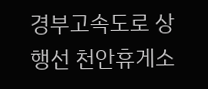경부고속도로 상행선 천안휴게소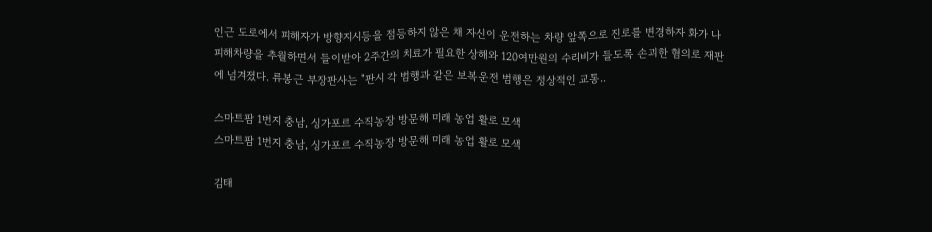인근 도로에서 피해자가 방향지시등을 점등하지 않은 채 자신이 운전하는 차량 앞쪽으로 진로를 변경하자 화가 나 피해차량을 추월하면서 들이받아 2주간의 치료가 필요한 상해와 120여만원의 수리비가 들도록 손괴한 혐의로 재판에 넘겨졌다. 류봉근 부장판사는 "판시 각 범행과 같은 보복운전 범행은 정상적인 교통..

스마트팜 1번지 충남, 싱가포르 수직농장 방문해 미래 농업 활로 모색
스마트팜 1번지 충남, 싱가포르 수직농장 방문해 미래 농업 활로 모색

김태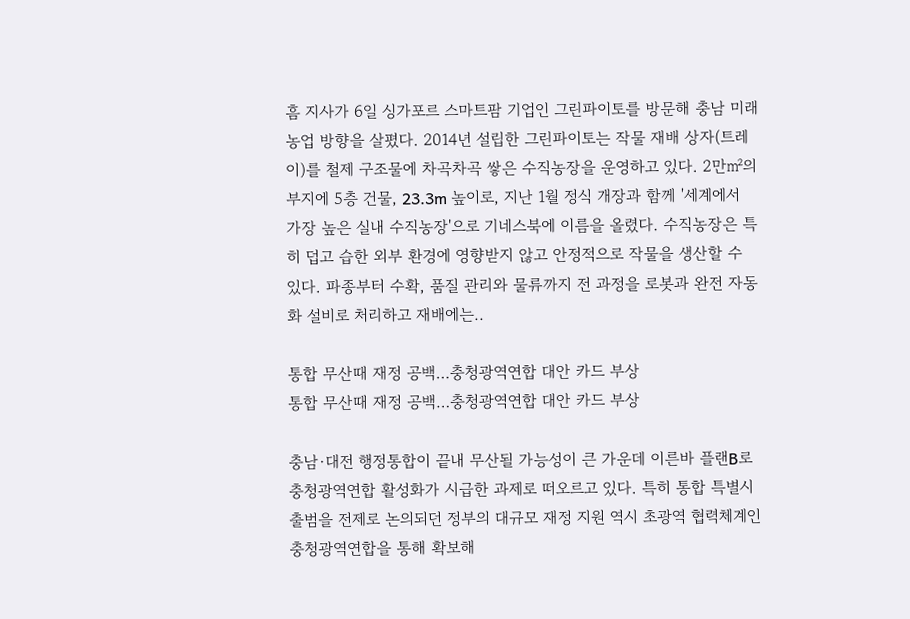흠 지사가 6일 싱가포르 스마트팜 기업인 그린파이토를 방문해 충남 미래 농업 방향을 살폈다. 2014년 설립한 그린파이토는 작물 재배 상자(트레이)를 철제 구조물에 차곡차곡 쌓은 수직농장을 운영하고 있다. 2만㎡의 부지에 5층 건물, 23.3m 높이로, 지난 1월 정식 개장과 함께 '세계에서 가장 높은 실내 수직농장'으로 기네스북에 이름을 올렸다. 수직농장은 특히 덥고 습한 외부 환경에 영향받지 않고 안정적으로 작물을 생산할 수 있다. 파종부터 수확, 품질 관리와 물류까지 전 과정을 로봇과 완전 자동화 설비로 처리하고 재배에는..

통합 무산때 재정 공백…충청광역연합 대안 카드 부상
통합 무산때 재정 공백…충청광역연합 대안 카드 부상

충남·대전 행정통합이 끝내 무산될 가능성이 큰 가운데 이른바 플랜B로 충청광역연합 활성화가 시급한 과제로 떠오르고 있다. 특히 통합 특별시 출범을 전제로 논의되던 정부의 대규모 재정 지원 역시 초광역 협력체계인 충청광역연합을 통해 확보해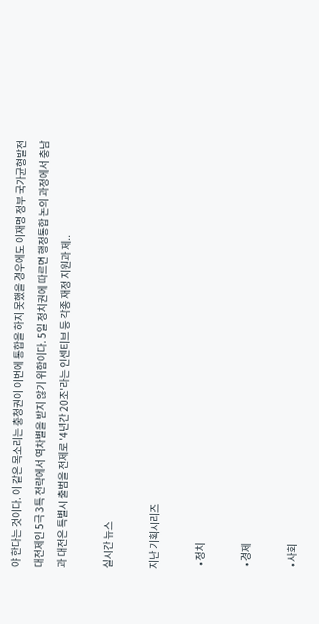야 한다는 것이다. 이 같은 목소리는 충청권이 이번에 통합을 하지 못했을 경우에도 이재명 정부 국가균형발전 대전제인 5극 3특 전략에서 역차별을 받지 않기 위함이다. 5일 정치권에 따르면 행정통합 논의 과정에서 충남과 대전은 특별시 출범을 전제로 '4년간 20조'라는 인센티브 등 각종 재정 지원과 제..

실시간 뉴스

지난 기획시리즈

  • 정치

  • 경제

  • 사회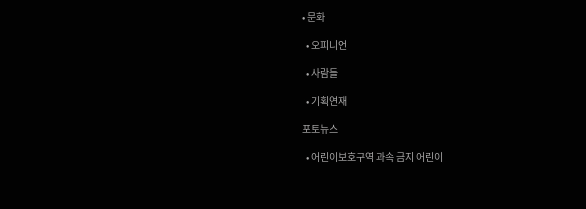• 문화

  • 오피니언

  • 사람들

  • 기획연재

포토뉴스

  • 어린이보호구역 과속 금지 어린이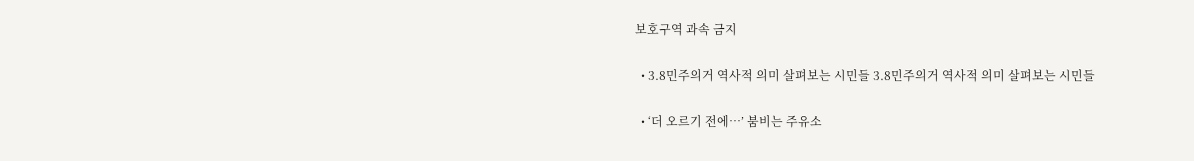보호구역 과속 금지

  • 3.8민주의거 역사적 의미 살펴보는 시민들 3.8민주의거 역사적 의미 살펴보는 시민들

  • ‘더 오르기 전에…’ 붐비는 주유소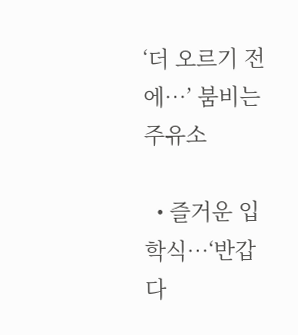‘더 오르기 전에…’ 붐비는 주유소

  • 즐거운 입학식…‘반갑다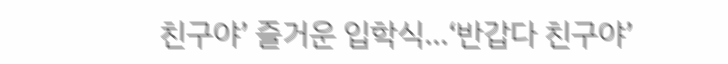친구야’ 즐거운 입학식…‘반갑다 친구야’